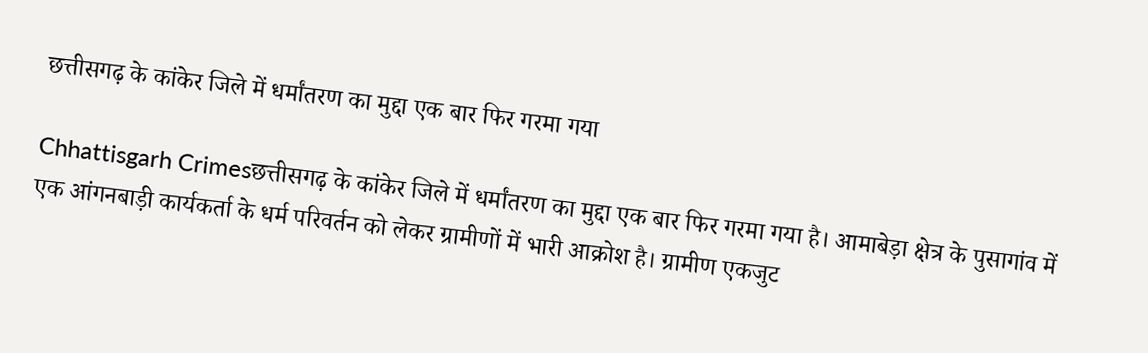छत्तीसगढ़ के कांकेर जिले में धर्मांतरण का मुद्दा एक बार फिर गरमा गया

Chhattisgarh Crimesछत्तीसगढ़ के कांकेर जिले में धर्मांतरण का मुद्दा एक बार फिर गरमा गया है। आमाबेड़ा क्षेत्र के पुसागांव में एक आंगनबाड़ी कार्यकर्ता के धर्म परिवर्तन को लेकर ग्रामीणों में भारी आक्रोश है। ग्रामीण एकजुट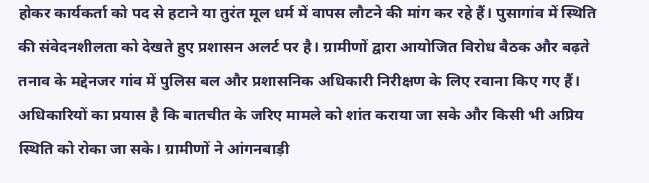होकर कार्यकर्ता को पद से हटाने या तुरंत मूल धर्म में वापस लौटने की मांग कर रहे हैं। पुसागांव में स्थिति की संवेदनशीलता को देखते हुए प्रशासन अलर्ट पर है। ग्रामीणों द्वारा आयोजित विरोध बैठक और बढ़ते तनाव के मद्देनजर गांव में पुलिस बल और प्रशासनिक अधिकारी निरीक्षण के लिए रवाना किए गए हैं। अधिकारियों का प्रयास है कि बातचीत के जरिए मामले को शांत कराया जा सके और किसी भी अप्रिय स्थिति को रोका जा सके। ग्रामीणों ने आंगनबाड़ी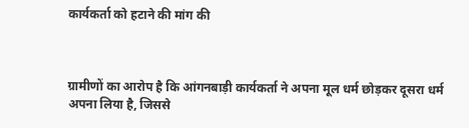कार्यकर्ता को हटाने की मांग की



ग्रामीणों का आरोप है कि आंगनबाड़ी कार्यकर्ता ने अपना मूल धर्म छोड़कर दूसरा धर्म अपना लिया है, जिससे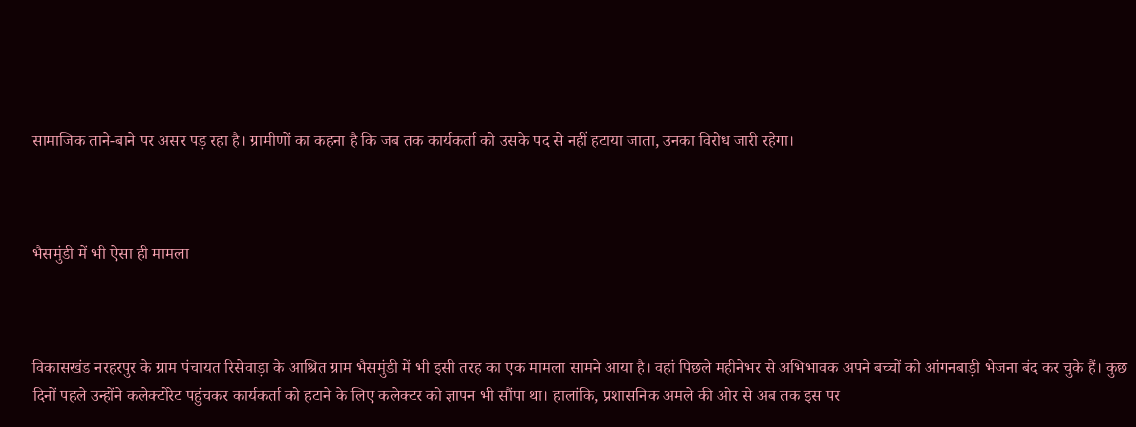सामाजिक ताने-बाने पर असर पड़ रहा है। ग्रामीणों का कहना है कि जब तक कार्यकर्ता को उसके पद से नहीं हटाया जाता, उनका विरोध जारी रहेगा।



भैसमुंडी में भी ऐसा ही मामला



विकासखंड नरहरपुर के ग्राम पंचायत रिसेवाड़ा के आश्रित ग्राम भैसमुंडी में भी इसी तरह का एक मामला सामने आया है। वहां पिछले महीनेभर से अभिभावक अपने बच्चों को आंगनबाड़ी भेजना बंद कर चुके हैं। कुछ दिनों पहले उन्होंने कलेक्टोरेट पहुंचकर कार्यकर्ता को हटाने के लिए कलेक्टर को ज्ञापन भी सौंपा था। हालांकि, प्रशासनिक अमले की ओर से अब तक इस पर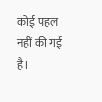कोई पहल नहीं की गई है।